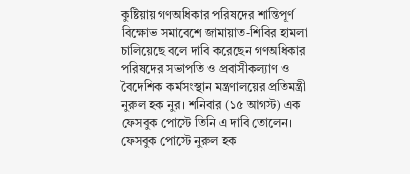কুষ্টিয়ায় গণঅধিকার পরিষদের শান্তিপূর্ণ বিক্ষোভ সমাবেশে জামায়াত-শিবির হামলা চালিয়েছে বলে দাবি করেছেন গণঅধিকার পরিষদের সভাপতি ও প্রবাসীকল্যাণ ও বৈদেশিক কর্মসংস্থান মন্ত্রণালয়ের প্রতিমন্ত্রী নুরুল হক নুর। শনিবার (১৫ আগস্ট) এক ফেসবুক পোস্টে তিনি এ দাবি তোলেন।
ফেসবুক পোস্টে নুরুল হক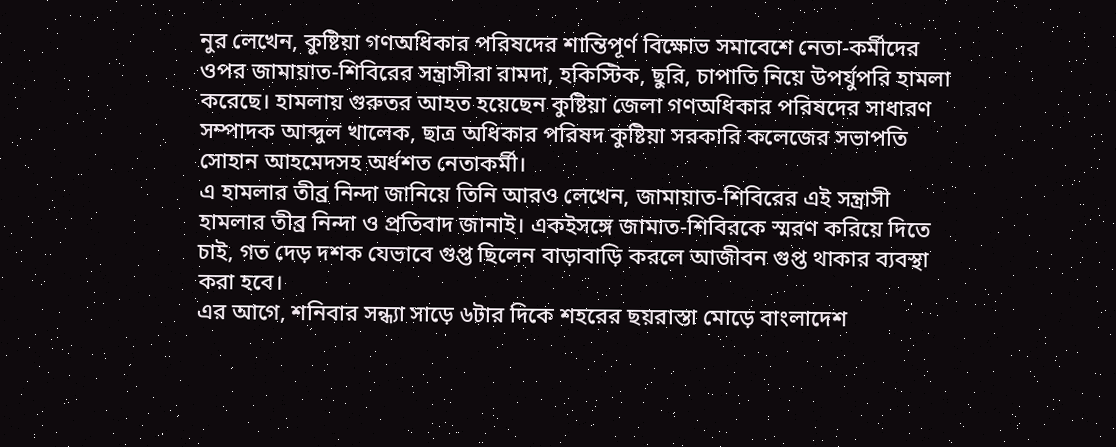নুর লেখেন, কুষ্টিয়া গণঅধিকার পরিষদের শান্তিপূর্ণ বিক্ষোভ সমাবেশে নেতা-কর্মীদের ওপর জামায়াত-শিবিরের সন্ত্রাসীরা রামদা, হকিস্টিক, ছুরি, চাপাতি নিয়ে উপর্যুপরি হামলা করেছে। হামলায় গুরুতর আহত হয়েছেন কুষ্টিয়া জেলা গণঅধিকার পরিষদের সাধারণ সম্পাদক আব্দুল খালেক, ছাত্র অধিকার পরিষদ কুষ্টিয়া সরকারি কলেজের সভাপতি সোহান আহমেদসহ অর্ধশত নেতাকর্মী।
এ হামলার তীব্র নিন্দা জানিয়ে তিনি আরও লেখেন, জামায়াত-শিবিরের এই সন্ত্রাসী হামলার তীব্র নিন্দা ও প্রতিবাদ জানাই। একইসঙ্গে জামাত-শিবিরকে স্মরণ করিয়ে দিতে চাই, গত দেড় দশক যেভাবে গুপ্ত ছিলেন বাড়াবাড়ি করলে আজীবন গুপ্ত থাকার ব্যবস্থা করা হবে।
এর আগে, শনিবার সন্ধ্যা সাড়ে ৬টার দিকে শহরের ছয়রাস্তা মোড়ে বাংলাদেশ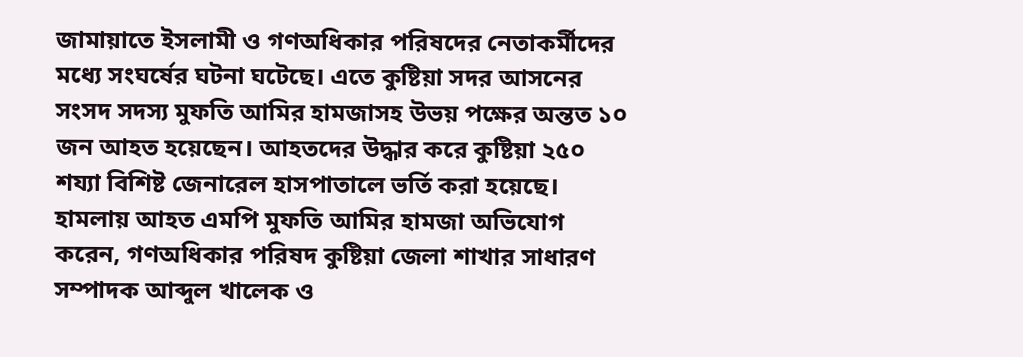জামায়াতে ইসলামী ও গণঅধিকার পরিষদের নেতাকর্মীদের মধ্যে সংঘর্ষের ঘটনা ঘটেছে। এতে কুষ্টিয়া সদর আসনের সংসদ সদস্য মুফতি আমির হামজাসহ উভয় পক্ষের অন্তত ১০ জন আহত হয়েছেন। আহতদের উদ্ধার করে কুষ্টিয়া ২৫০ শয্যা বিশিষ্ট জেনারেল হাসপাতালে ভর্তি করা হয়েছে।
হামলায় আহত এমপি মুফতি আমির হামজা অভিযোগ করেন, গণঅধিকার পরিষদ কুষ্টিয়া জেলা শাখার সাধারণ সম্পাদক আব্দুল খালেক ও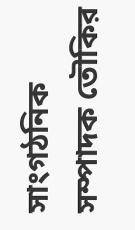সাংগঠনিক সম্পাদক তৌকির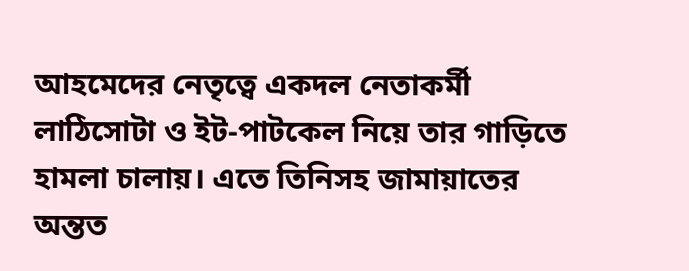আহমেদের নেতৃত্বে একদল নেতাকর্মী লাঠিসোটা ও ইট-পাটকেল নিয়ে তার গাড়িতে হামলা চালায়। এতে তিনিসহ জামায়াতের অন্তত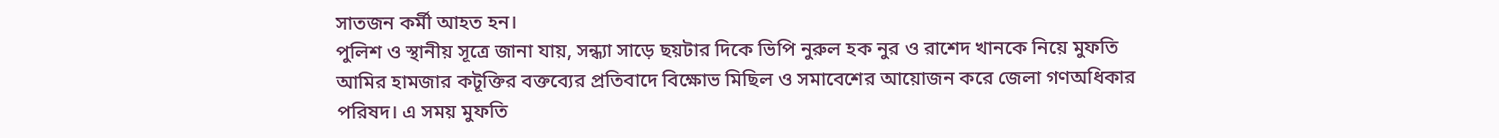সাতজন কর্মী আহত হন।
পুলিশ ও স্থানীয় সূত্রে জানা যায়, সন্ধ্যা সাড়ে ছয়টার দিকে ভিপি নুরুল হক নুর ও রাশেদ খানকে নিয়ে মুফতি আমির হামজার কটূক্তির বক্তব্যের প্রতিবাদে বিক্ষোভ মিছিল ও সমাবেশের আয়োজন করে জেলা গণঅধিকার পরিষদ। এ সময় মুফতি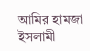আমির হামজা ইসলামী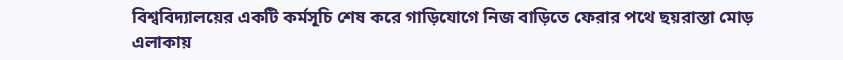বিশ্ববিদ্যালয়ের একটি কর্মসূচি শেষ করে গাড়িযোগে নিজ বাড়িতে ফেরার পথে ছয়রাস্তা মোড় এলাকায়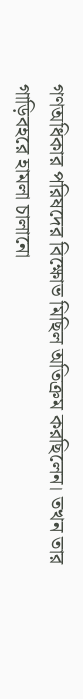গণঅধিকার পরিষদের বিক্ষোভ মিছিল অতিক্রম করছিলেন। তখন তার গাড়িবহরে হামলা চালানো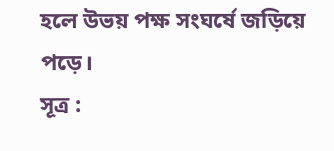হলে উভয় পক্ষ সংঘর্ষে জড়িয়ে পড়ে।
সূত্র :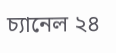চ্যানেল ২৪